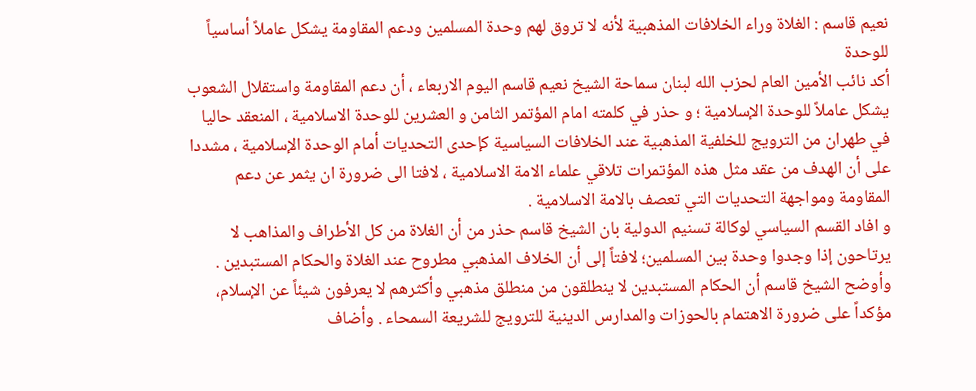نعيم قاسم : الغلاة وراء الخلافات المذهبية لأنه لا تروق لهم وحدة المسلمين ودعم المقاومة يشكل عاملاً أساسياً للوحدة
أكد نائب الأمين العام لحزب الله لبنان سماحة الشيخ نعيم قاسم اليوم الاربعاء ، أن دعم المقاومة واستقلال الشعوب يشكل عاملاً للوحدة الإسلامية ؛ و حذر في كلمته امام المؤتمر الثامن و العشرين للوحدة الاسلامية ، المنعقد حاليا في طهران من الترويج للخلفية المذهبية عند الخلافات السياسية كإحدى التحديات أمام الوحدة الإسلامية ، مشددا على أن الهدف من عقد مثل هذه المؤتمرات تلاقي علماء الامة الاسلامية ، لافتا الى ضرورة ان يثمر عن دعم المقاومة ومواجهة التحديات التي تعصف بالامة الاسلامية .
و افاد القسم السياسي لوكالة تسنيم الدولية بان الشيخ قاسم حذر من أن الغلاة من كل الأطراف والمذاهب لا يرتاحون إذا وجدوا وحدة بين المسلمين؛ لافتاً إلى أن الخلاف المذهبي مطروح عند الغلاة والحكام المستبدين . وأوضح الشيخ قاسم أن الحكام المستبدين لا ينطلقون من منطلق مذهبي وأكثرهم لا يعرفون شيئاً عن الإسلام، مؤكداً على ضرورة الاهتمام بالحوزات والمدارس الدينية للترويج للشريعة السمحاء . وأضاف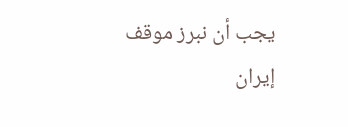يجب أن نبرز موقف إيران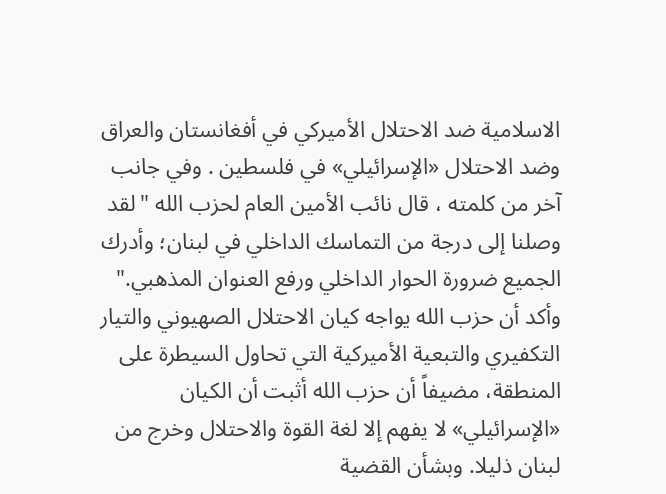الاسلامية ضد الاحتلال الأميركي في أفغانستان والعراق وضد الاحتلال «الإسرائيلي» في فلسطين . وفي جانب آخر من كلمته ، قال نائب الأمين العام لحزب الله "لقد وصلنا إلى درجة من التماسك الداخلي في لبنان؛ وأدرك الجميع ضرورة الحوار الداخلي ورفع العنوان المذهبي." وأكد أن حزب الله يواجه كيان الاحتلال الصهيوني والتيار التكفيري والتبعية الأميركية التي تحاول السيطرة على المنطقة، مضيفاً أن حزب الله أثبت أن الكيان «الإسرائيلي» لا يفهم إلا لغة القوة والاحتلال وخرج من لبنان ذليلا. وبشأن القضية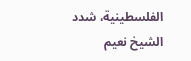الفلسطينية، شدد الشيخ نعيم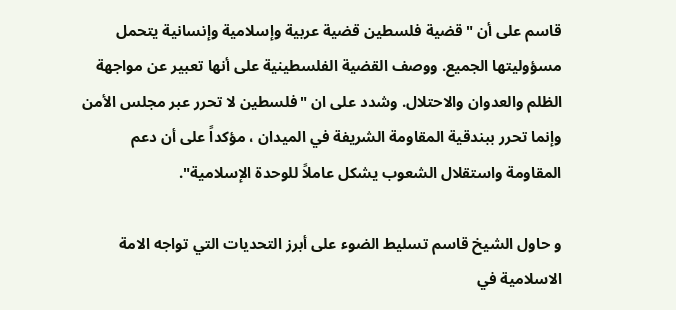قاسم على أن "قضية فلسطين قضية عربية وإسلامية وإنسانية يتحمل مسؤوليتها الجميع. ووصف القضية الفلسطينية على أنها تعبير عن مواجهة الظلم والعدوان والاحتلال. وشدد على ان "فلسطين لا تحرر عبر مجلس الأمن وإنما تحرر ببندقية المقاومة الشريفة في الميدان ، مؤكداً على أن دعم المقاومة واستقلال الشعوب يشكل عاملاً للوحدة الإسلامية".

و حاول الشيخ قاسم تسليط الضوء على أبرز التحديات التي تواجه الامة الاسلامية في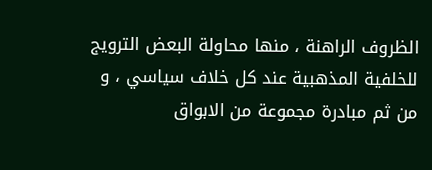الظروف الراهنة ، منها محاولة البعض الترويج للخلفية المذهبية عند كل خلاف سياسي ، و من ثم مبادرة مجموعة من الابواق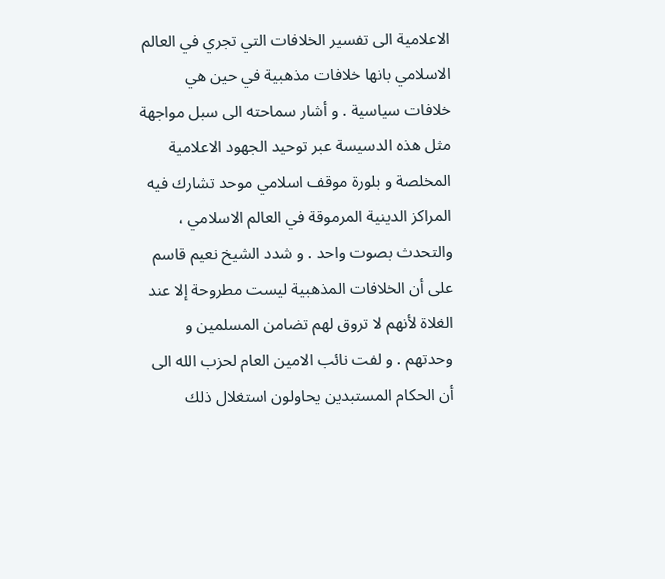الاعلامية الى تفسير الخلافات التي تجري في العالم الاسلامي بانها خلافات مذهبية في حين هي خلافات سياسية . و أشار سماحته الى سبل مواجهة مثل هذه الدسيسة عبر توحيد الجهود الاعلامية المخلصة و بلورة موقف اسلامي موحد تشارك فيه المراكز الدينية المرموقة في العالم الاسلامي ، والتحدث بصوت واحد . و شدد الشيخ نعيم قاسم على أن الخلافات المذهبية ليست مطروحة إلا عند الغلاة لأنهم لا تروق لهم تضامن المسلمين و وحدتهم . و لفت نائب الامين العام لحزب الله الى أن الحكام المستبدين يحاولون استغلال ذلك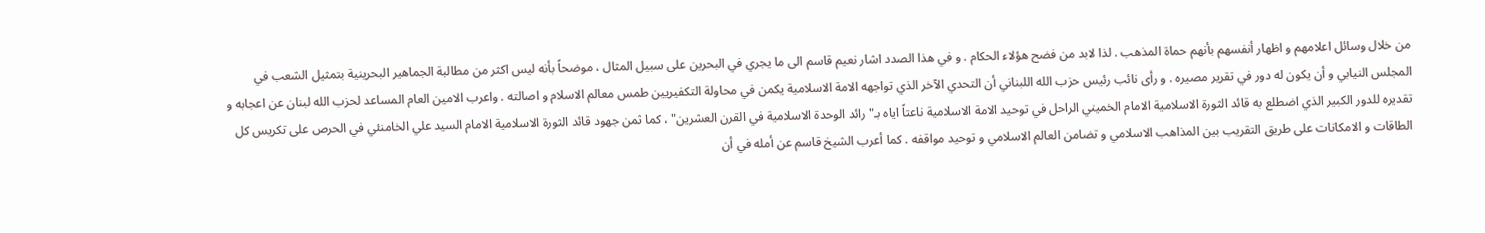من خلال وسائل اعلامهم و اظهار أنفسهم بأنهم حماة المذهب . لذا لابد من فضح هؤلاء الحكام . و في هذا الصدد اشار نعيم قاسم الى ما يجري في البحرين على سبيل المثال ، موضحاً بأنه ليس اكثر من مطالبة الجماهير البحرينية بتمثيل الشعب في المجلس النيابي و أن يكون له دور في تقرير مصيره . و رأى نائب رئيس حزب الله اللبناني أن التحدي الآخر الذي تواجهه الامة الاسلامية يكمن في محاولة التكفيريين طمس معالم الاسلام و اصالته . واعرب الامين العام المساعد لحزب الله لبنان عن اعجابه و تقديره للدور الكبير الذي اضطلع به قائد الثورة الاسلامية الامام الخميني الراحل في توحيد الامة الاسلامية ناعتاً اياه بـ"رائد الوحدة الاسلامية في القرن العشرين" ، كما ثمن جهود قائد الثورة الاسلامية الامام السيد علي الخامنئي في الحرص على تكريس كل الطاقات و الامكانات على طريق التقريب بين المذاهب الاسلامي و تضامن العالم الاسلامي و توحيد مواقفه . كما أعرب الشيخ قاسم عن أمله في أن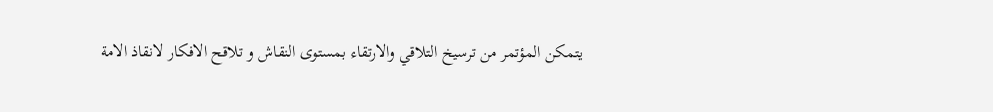يتمكن المؤتمر من ترسيخ التلاقي والارتقاء بمستوى النقاش و تلاقح الافكار لانقاذ الامة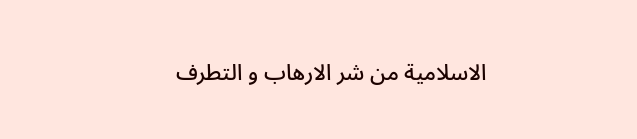الاسلامية من شر الارهاب و التطرف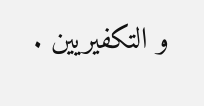و التكفيريين .